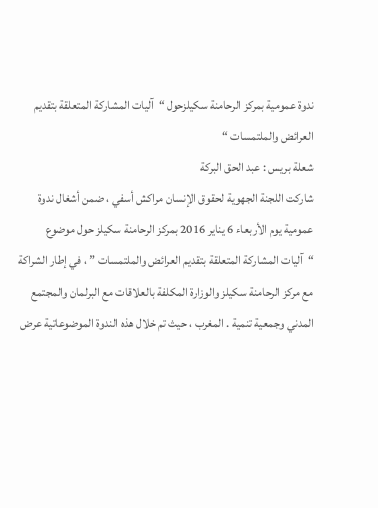ندوة عمومية بمركز الرحامنة سكيلزحول “آليات المشاركة المتعلقة بتقديم العرائض والملتمسات “
شعلة بريس : عبد الحق البركة
شاركت اللجنة الجهوية لحقوق الإنسان مراكش أسفي ، ضمن أشغال ندوة عمومية يوم الأربعاء 6 يناير 2016 بمركز الرحامنة سكيلز حول موضوع “آليات المشاركة المتعلقة بتقديم العرائض والملتمسات ” ، في إطار الشراكة مع مركز الرحامنة سكيلز والوزارة المكلفة بالعلاقات مع البرلمان والمجتمع المدني وجمعية تنمية . المغرب ، حيث تم خلال هذه الندوة الموضوعاتية عرض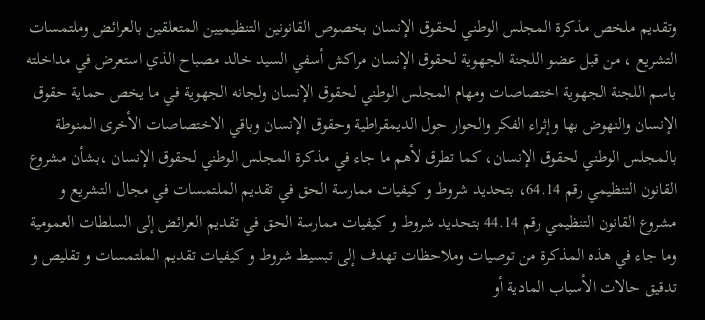وتقديم ملخص مذكرة المجلس الوطني لحقوق الإنسان بخصوص القانونين التنظيميين المتعلقين بالعرائض وملتمسات التشريع ، من قبل عضو اللجنة الجهوية لحقوق الإنسان مراكش أسفي السيد خالد مصباح الذي استعرض في مداخلته باسم اللجنة الجهوية اختصاصات ومهام المجلس الوطني لحقوق الإنسان ولجانه الجهوية في ما يخص حماية حقوق الإنسان والنهوض بها وإثراء الفكر والحوار حول الديمقراطية وحقوق الإنسان وباقي الاختصاصات الأخرى المنوطة بالمجلس الوطني لحقوق الإنسان، كما تطرق لأهم ما جاء في مذكرة المجلس الوطني لحقوق الإنسان ،بشأن مشروع القانون التنظيمي رقم 64.14، بتحديد شروط و كيفيات ممارسة الحق في تقديم الملتمسات في مجال التشريع و مشروع القانون التنظيمي رقم 44.14 بتحديد شروط و كيفيات ممارسة الحق في تقديم العرائض إلى السلطات العمومية وما جاء في هذه المذكرة من توصيات وملاحظات تهدف إلى تبسيط شروط و كيفيات تقديم الملتمسات و تقليص و تدقيق حالات الأسباب المادية أو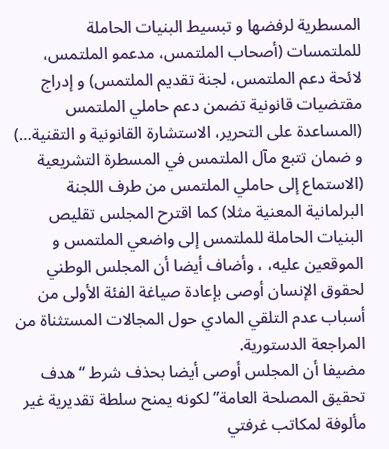المسطرية لرفضها و تبسيط البنيات الحاملة للملتمسات (أصحاب الملتمس، مدعمو الملتمس، لائحة دعم الملتمس، لجنة تقديم الملتمس) و إدراج مقتضيات قانونية تضمن دعم حاملي الملتمس (المساعدة على التحرير، الاستشارة القانونية و التقنية…) و ضمان تتبع مآل الملتمس في المسطرة التشريعية (الاستماع إلى حاملي الملتمس من طرف اللجنة البرلمانية المعنية مثلا) كما اقترح المجلس تقليص البنيات الحاملة للملتمس إلى واضعي الملتمس و الموقعين عليه، ، وأضاف أيضا أن المجلس الوطني لحقوق الإنسان أوصى بإعادة صياغة الفئة الأولى من أسباب عدم التلقي المادي حول المجالات المستثناة من المراجعة الدستورية.
مضيفا أن المجلس أوصى أيضا بحذف شرط “هدف تحقيق المصلحة العامة” لكونه يمنح سلطة تقديرية غير مألوفة لمكاتب غرفتي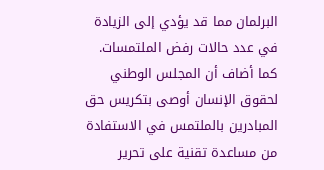البرلمان مما قد يؤدي إلى الزيادة في عدد حالات رفض الملتمسات.
كما أضاف أن المجلس الوطني لحقوق الإنسان أوصى بتكريس حق المبادرين بالملتمس في الاستفادة من مساعدة تقنية على تحرير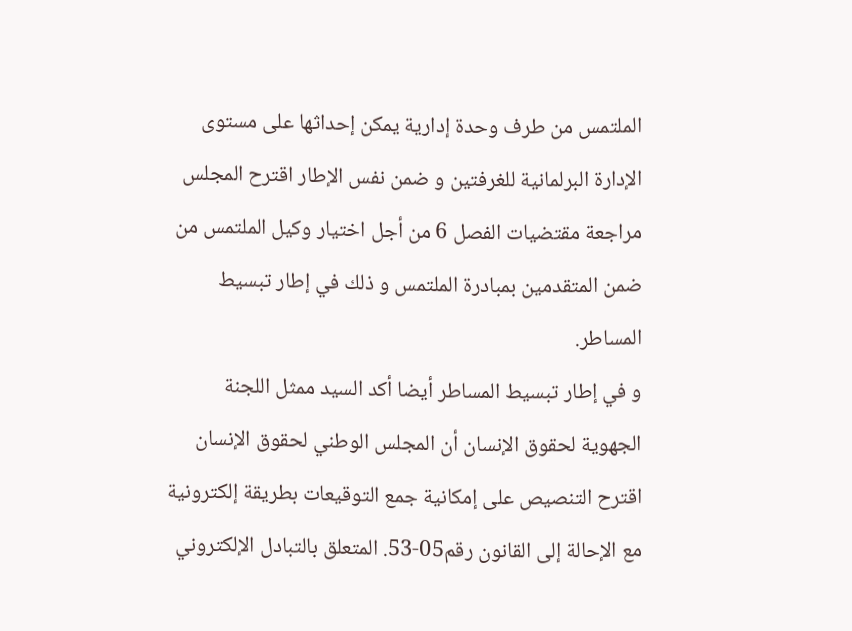الملتمس من طرف وحدة إدارية يمكن إحداثها على مستوى الإدارة البرلمانية للغرفتين و ضمن نفس الإطار اقترح المجلس مراجعة مقتضيات الفصل 6 من أجل اختيار وكيل الملتمس من ضمن المتقدمين بمبادرة الملتمس و ذلك في إطار تبسيط المساطر.
و في إطار تبسيط المساطر أيضا أكد السيد ممثل اللجنة الجهوية لحقوق الإنسان أن المجلس الوطني لحقوق الإنسان اقترح التنصيص على إمكانية جمع التوقيعات بطريقة إلكترونية مع الإحالة إلى القانون رقم05-53. المتعلق بالتبادل الإلكتروني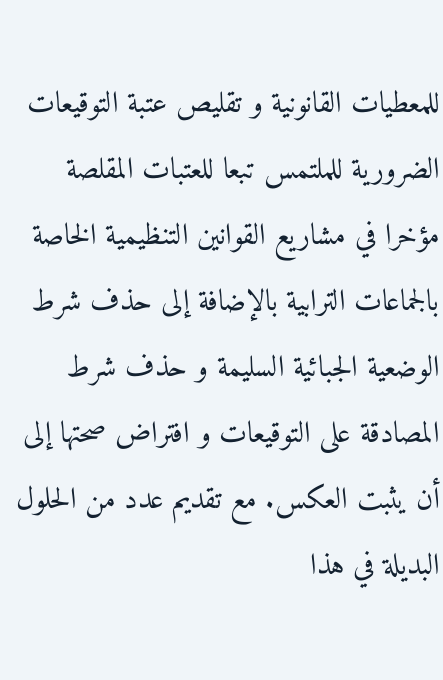للمعطيات القانونية و تقليص عتبة التوقيعات الضرورية للملتمس تبعا للعتبات المقلصة مؤخرا في مشاريع القوانين التنظيمية الخاصة بالجماعات الترابية بالإضافة إلى حذف شرط الوضعية الجبائية السليمة و حذف شرط المصادقة على التوقيعات و افتراض صحتها إلى أن يثبت العكس. مع تقديم عدد من الحلول البديلة في هذا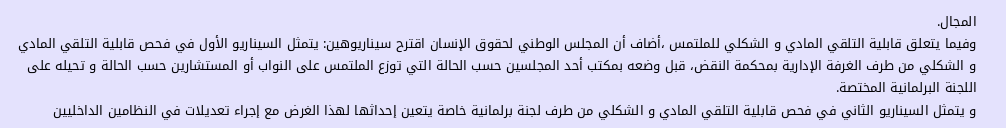المجال.
وفيما يتعلق قابلية التلقي المادي و الشكلي للملتمس ،أضاف أن المجلس الوطني لحقوق الإنسان اقترح سيناريوهين: يتمثل السيناريو الأول في فحص قابلية التلقي المادي و الشكلي من طرف الغرفة الإدارية بمحكمة النقض، قبل وضعه بمكتب أحد المجلسين حسب الحالة التي توزع الملتمس على النواب أو المستشارين حسب الحالة و تحيله على اللجنة البرلمانية المختصة.
و يتمثل السيناريو الثاني في فحص قابلية التلقي المادي و الشكلي من طرف لجنة برلمانية خاصة يتعين إحداثها لهذا الغرض مع إجراء تعديلات في النظامين الداخليين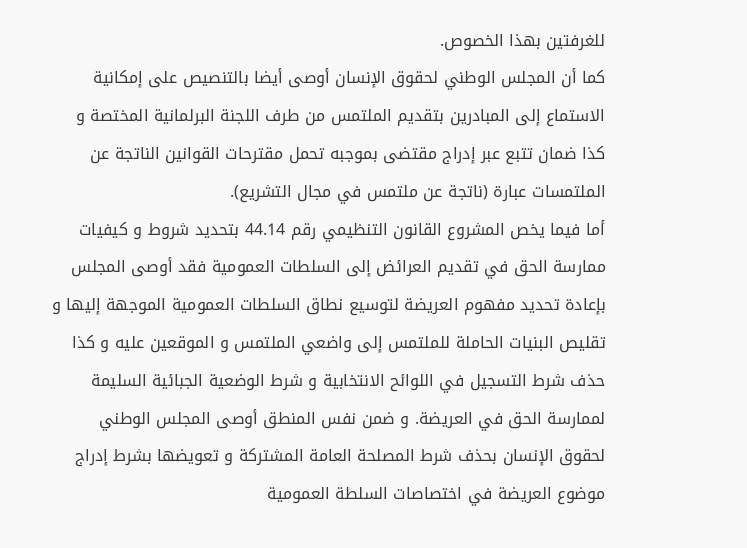للغرفتين بهذا الخصوص.
كما أن المجلس الوطني لحقوق الإنسان أوصى أيضا بالتنصيص على إمكانية الاستماع إلى المبادرين بتقديم الملتمس من طرف اللجنة البرلمانية المختصة و كذا ضمان تتبع عبر إدراج مقتضى بموجبه تحمل مقترحات القوانين الناتجة عن الملتمسات عبارة (ناتجة عن ملتمس في مجال التشريع).
أما فيما يخص المشروع القانون التنظيمي رقم 44.14 بتحديد شروط و كيفيات ممارسة الحق في تقديم العرائض إلى السلطات العمومية فقد أوصى المجلس بإعادة تحديد مفهوم العريضة لتوسيع نطاق السلطات العمومية الموجهة إليها و تقليص البنيات الحاملة للملتمس إلى واضعي الملتمس و الموقعين عليه و كذا حذف شرط التسجيل في اللوائح الانتخابية و شرط الوضعية الجبائية السليمة لممارسة الحق في العريضة. و ضمن نفس المنطق أوصى المجلس الوطني لحقوق الإنسان بحذف شرط المصلحة العامة المشتركة و تعويضها بشرط إدراج موضوع العريضة في اختصاصات السلطة العمومية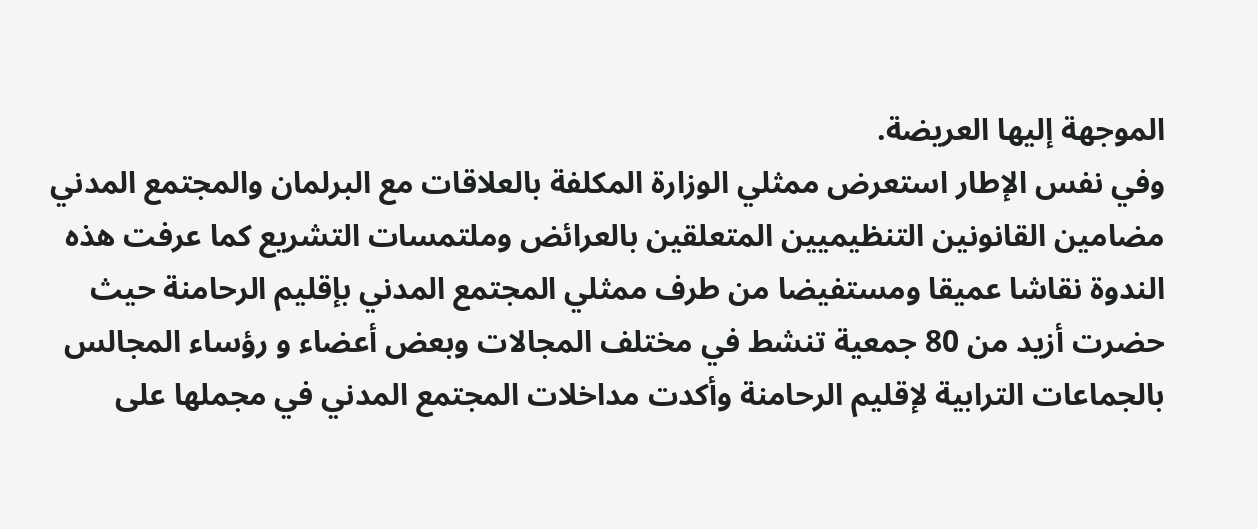الموجهة إليها العريضة.
وفي نفس الإطار استعرض ممثلي الوزارة المكلفة بالعلاقات مع البرلمان والمجتمع المدني مضامين القانونين التنظيميين المتعلقين بالعرائض وملتمسات التشريع كما عرفت هذه الندوة نقاشا عميقا ومستفيضا من طرف ممثلي المجتمع المدني بإقليم الرحامنة حيث حضرت أزيد من 80 جمعية تنشط في مختلف المجالات وبعض أعضاء و رؤساء المجالس بالجماعات الترابية لإقليم الرحامنة وأكدت مداخلات المجتمع المدني في مجملها على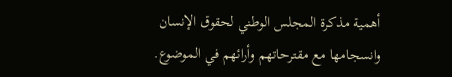أهمية مذكرة المجلس الوطني لحقوق الإنسان وانسجامها مع مقترحاتهم وأرائهم في الموضوع.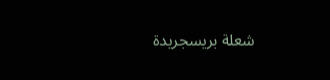شعلة بريسجريدة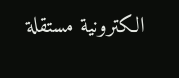الكترونية مستقلة